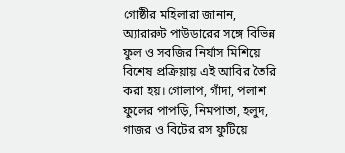গোষ্ঠীর মহিলারা জানান, অ্যারারুট পাউডারের সঙ্গে বিভিন্ন ফুল ও সবজির নির্যাস মিশিয়ে বিশেষ প্রক্রিয়ায় এই আবির তৈরি করা হয়। গোলাপ, গাঁদা, পলাশ ফুলের পাপড়ি, নিমপাতা, হলুদ, গাজর ও বিটের রস ফুটিয়ে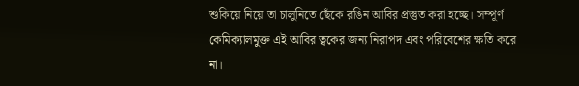শুকিয়ে নিয়ে তা চালুনিতে ছেঁকে রঙিন আবির প্রস্তুত করা হচ্ছে। সম্পূর্ণ কেমিক্যালমুক্ত এই আবির ত্বকের জন্য নিরাপদ এবং পরিবেশের ক্ষতি করে না।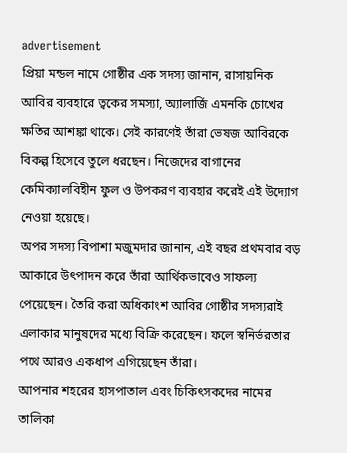advertisement
প্রিয়া মন্ডল নামে গোষ্ঠীর এক সদস্য জানান, রাসায়নিক আবির ব্যবহারে ত্বকের সমস্যা, অ্যালার্জি এমনকি চোখের ক্ষতির আশঙ্কা থাকে। সেই কারণেই তাঁরা ভেষজ আবিরকে বিকল্প হিসেবে তুলে ধরছেন। নিজেদের বাগানের কেমিক্যালবিহীন ফুল ও উপকরণ ব্যবহার করেই এই উদ্যোগ নেওয়া হয়েছে।
অপর সদস্য বিপাশা মজুমদার জানান, এই বছর প্রথমবার বড় আকারে উৎপাদন করে তাঁরা আর্থিকভাবেও সাফল্য পেয়েছেন। তৈরি করা অধিকাংশ আবির গোষ্ঠীর সদস্যরাই এলাকার মানুষদের মধ্যে বিক্রি করেছেন। ফলে স্বনির্ভরতার পথে আরও একধাপ এগিয়েছেন তাঁরা।
আপনার শহরের হাসপাতাল এবং চিকিৎসকদের নামের তালিকা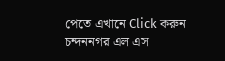পেতে এখানে Click করুন
চন্দননগর এল এস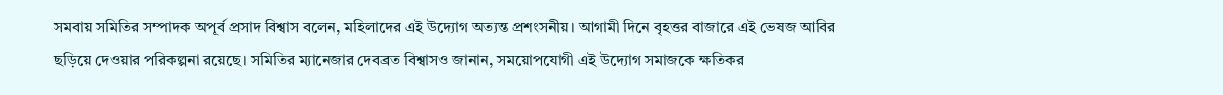সমবায় সমিতির সম্পাদক অপূর্ব প্রসাদ বিশ্বাস বলেন, মহিলাদের এই উদ্যোগ অত্যন্ত প্রশংসনীয়। আগামী দিনে বৃহত্তর বাজারে এই ভেষজ আবির ছড়িয়ে দেওয়ার পরিকল্পনা রয়েছে। সমিতির ম্যানেজার দেবব্রত বিশ্বাসও জানান, সময়োপযোগী এই উদ্যোগ সমাজকে ক্ষতিকর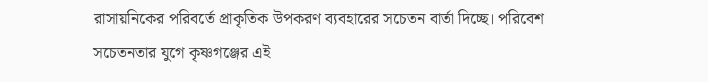রাসায়নিকের পরিবর্তে প্রাকৃতিক উপকরণ ব্যবহারের সচেতন বার্তা দিচ্ছে। পরিবেশ সচেতনতার যুগে কৃষ্ণগঞ্জের এই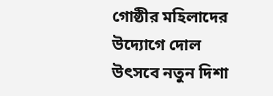গোষ্ঠীর মহিলাদের উদ্যোগে দোল উৎসবে নতুন দিশা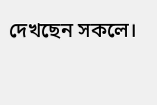দেখছেন সকলে।